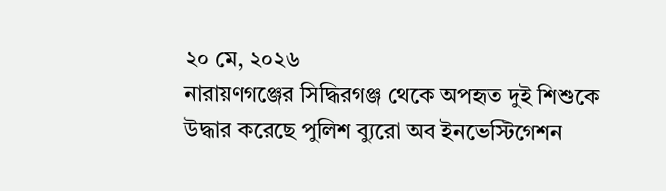২০ মে, ২০২৬
নারায়ণগঞ্জের সিদ্ধিরগঞ্জ থেকে অপহৃত দুই শিশুকে উদ্ধার করেছে পুলিশ ব্যুরো অব ইনভেস্টিগেশন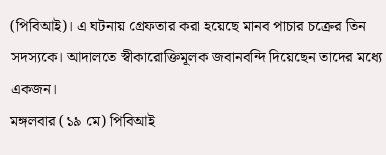(পিবিআই)। এ ঘটনায় গ্রেফতার করা হয়েছে মানব পাচার চক্রের তিন সদস্যকে। আদালতে স্বীকারোক্তিমূলক জবানবন্দি দিয়েছেন তাদের মধ্যে একজন।
মঙ্গলবার (১৯ মে) পিবিআই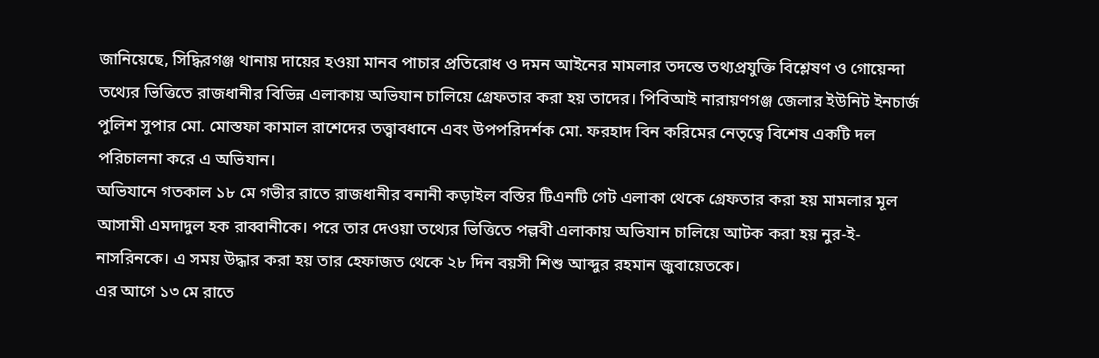জানিয়েছে, সিদ্ধিরগঞ্জ থানায় দায়ের হওয়া মানব পাচার প্রতিরোধ ও দমন আইনের মামলার তদন্তে তথ্যপ্রযুক্তি বিশ্লেষণ ও গোয়েন্দা তথ্যের ভিত্তিতে রাজধানীর বিভিন্ন এলাকায় অভিযান চালিয়ে গ্রেফতার করা হয় তাদের। পিবিআই নারায়ণগঞ্জ জেলার ইউনিট ইনচার্জ পুলিশ সুপার মো. মোস্তফা কামাল রাশেদের তত্ত্বাবধানে এবং উপপরিদর্শক মো. ফরহাদ বিন করিমের নেতৃত্বে বিশেষ একটি দল পরিচালনা করে এ অভিযান।
অভিযানে গতকাল ১৮ মে গভীর রাতে রাজধানীর বনানী কড়াইল বস্তির টিএনটি গেট এলাকা থেকে গ্রেফতার করা হয় মামলার মূল আসামী এমদাদুল হক রাব্বানীকে। পরে তার দেওয়া তথ্যের ভিত্তিতে পল্লবী এলাকায় অভিযান চালিয়ে আটক করা হয় নুর-ই-নাসরিনকে। এ সময় উদ্ধার করা হয় তার হেফাজত থেকে ২৮ দিন বয়সী শিশু আব্দুর রহমান জুবায়েতকে।
এর আগে ১৩ মে রাতে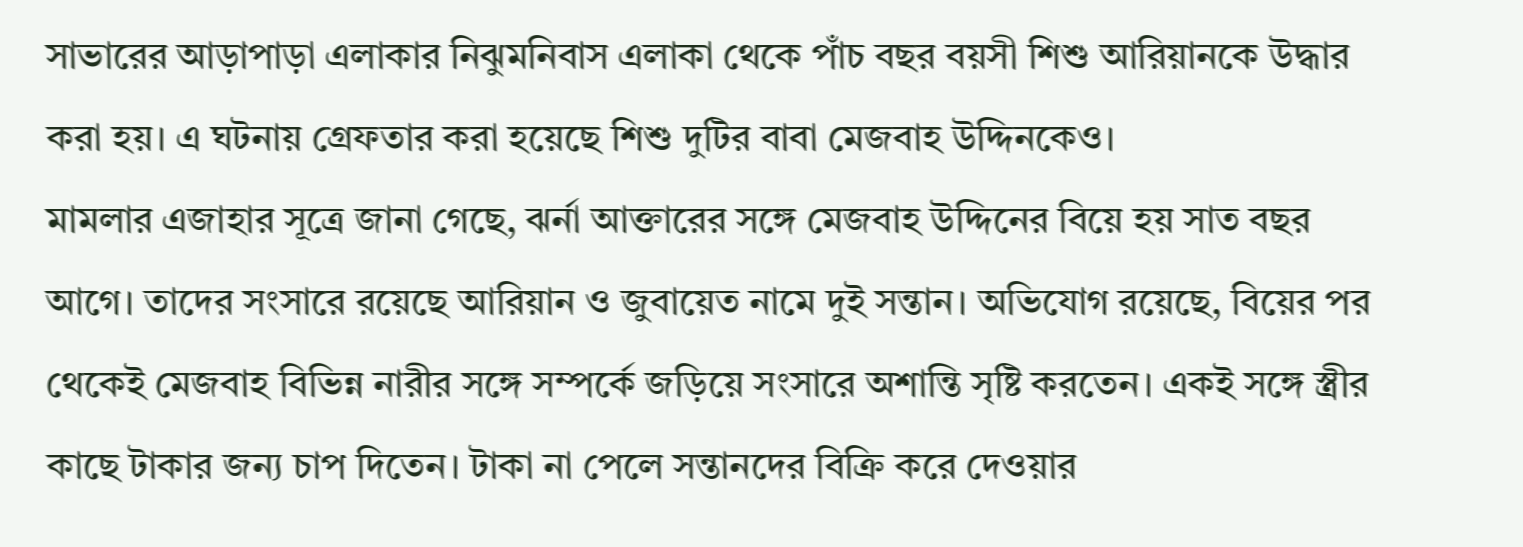সাভারের আড়াপাড়া এলাকার নিঝুমনিবাস এলাকা থেকে পাঁচ বছর বয়সী শিশু আরিয়ানকে উদ্ধার করা হয়। এ ঘটনায় গ্রেফতার করা হয়েছে শিশু দুটির বাবা মেজবাহ উদ্দিনকেও।
মামলার এজাহার সূত্রে জানা গেছে, ঝর্না আক্তারের সঙ্গে মেজবাহ উদ্দিনের বিয়ে হয় সাত বছর আগে। তাদের সংসারে রয়েছে আরিয়ান ও জুবায়েত নামে দুই সন্তান। অভিযোগ রয়েছে, বিয়ের পর থেকেই মেজবাহ বিভিন্ন নারীর সঙ্গে সম্পর্কে জড়িয়ে সংসারে অশান্তি সৃষ্টি করতেন। একই সঙ্গে স্ত্রীর কাছে টাকার জন্য চাপ দিতেন। টাকা না পেলে সন্তানদের বিক্রি করে দেওয়ার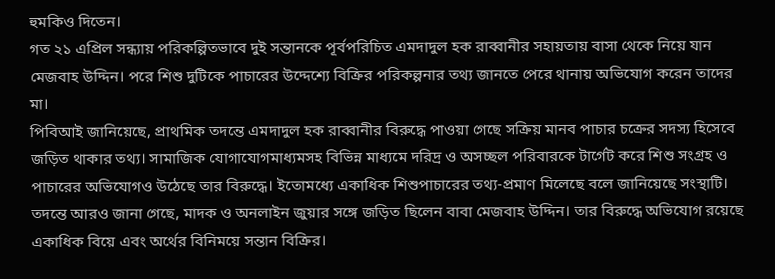হুমকিও দিতেন।
গত ২১ এপ্রিল সন্ধ্যায় পরিকল্পিতভাবে দুই সন্তানকে পূর্বপরিচিত এমদাদুল হক রাব্বানীর সহায়তায় বাসা থেকে নিয়ে যান মেজবাহ উদ্দিন। পরে শিশু দুটিকে পাচারের উদ্দেশ্যে বিক্রির পরিকল্পনার তথ্য জানতে পেরে থানায় অভিযোগ করেন তাদের মা।
পিবিআই জানিয়েছে, প্রাথমিক তদন্তে এমদাদুল হক রাব্বানীর বিরুদ্ধে পাওয়া গেছে সক্রিয় মানব পাচার চক্রের সদস্য হিসেবে জড়িত থাকার তথ্য। সামাজিক যোগাযোগমাধ্যমসহ বিভিন্ন মাধ্যমে দরিদ্র ও অসচ্ছল পরিবারকে টার্গেট করে শিশু সংগ্রহ ও পাচারের অভিযোগও উঠেছে তার বিরুদ্ধে। ইতোমধ্যে একাধিক শিশুপাচারের তথ্য-প্রমাণ মিলেছে বলে জানিয়েছে সংস্থাটি।
তদন্তে আরও জানা গেছে, মাদক ও অনলাইন জুয়ার সঙ্গে জড়িত ছিলেন বাবা মেজবাহ উদ্দিন। তার বিরুদ্ধে অভিযোগ রয়েছে একাধিক বিয়ে এবং অর্থের বিনিময়ে সন্তান বিক্রির।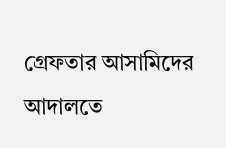গ্রেফতার আসামিদের আদালতে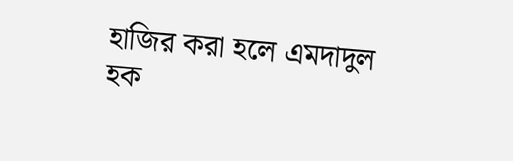হাজির করা হলে এমদাদুল হক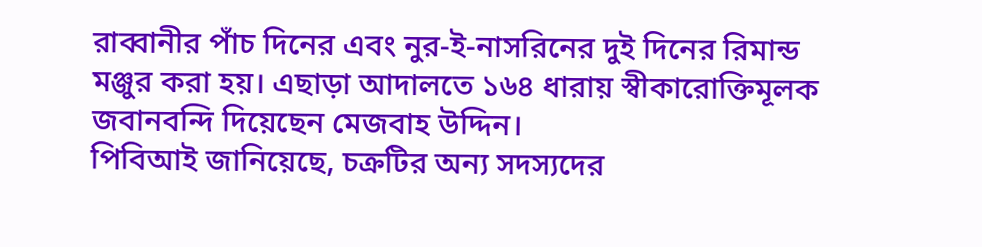রাব্বানীর পাঁচ দিনের এবং নুর-ই-নাসরিনের দুই দিনের রিমান্ড মঞ্জুর করা হয়। এছাড়া আদালতে ১৬৪ ধারায় স্বীকারোক্তিমূলক জবানবন্দি দিয়েছেন মেজবাহ উদ্দিন।
পিবিআই জানিয়েছে, চক্রটির অন্য সদস্যদের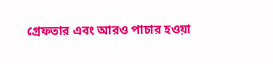গ্রেফতার এবং আরও পাচার হওয়া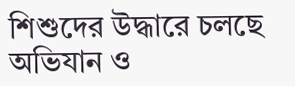শিশুদের উদ্ধারে চলছে অভিযান ও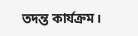তদন্ত কার্যক্রম।